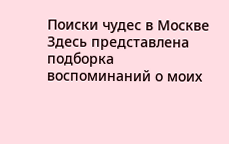Поиски чудес в Москве
Здесь представлена подборка воспоминаний о моих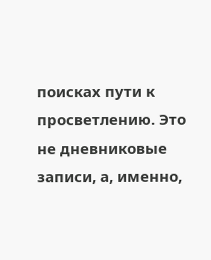поисках пути к просветлению. Это не дневниковые записи, а, именно,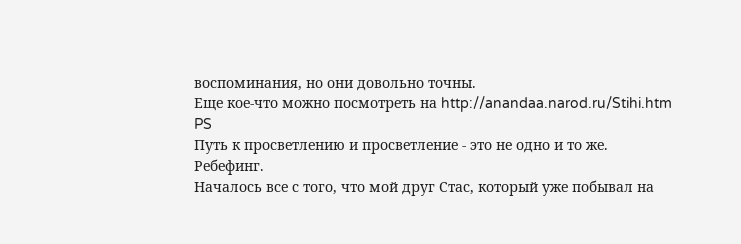воспоминания, но они довольно точны.
Еще кое-что можно посмотреть на http://anandaa.narod.ru/Stihi.htm
PS
Путь к просветлению и просветление - это не одно и то же.
Ребефинг.
Началось все с того, что мой друг Стас, который уже побывал на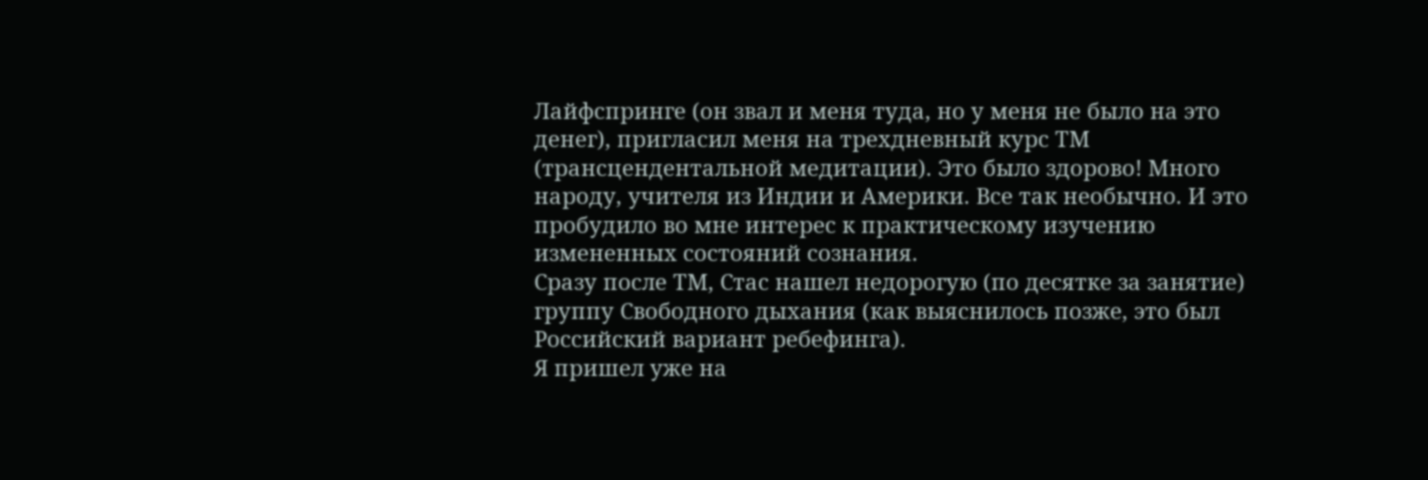Лайфспринге (он звал и меня туда, но у меня не было на это денег), пригласил меня на трехдневный курс ТМ (трансцендентальной медитации). Это было здорово! Много народу, учителя из Индии и Америки. Все так необычно. И это пробудило во мне интерес к практическому изучению измененных состояний сознания.
Сразу после ТМ, Стас нашел недорогую (по десятке за занятие) группу Свободного дыхания (как выяснилось позже, это был Российский вариант ребефинга).
Я пришел уже на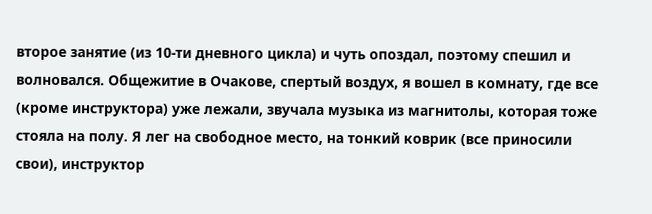второе занятие (из 10-ти дневного цикла) и чуть опоздал, поэтому спешил и волновался. Общежитие в Очакове, спертый воздух, я вошел в комнату, где все (кроме инструктора) уже лежали, звучала музыка из магнитолы, которая тоже стояла на полу. Я лег на свободное место, на тонкий коврик (все приносили свои), инструктор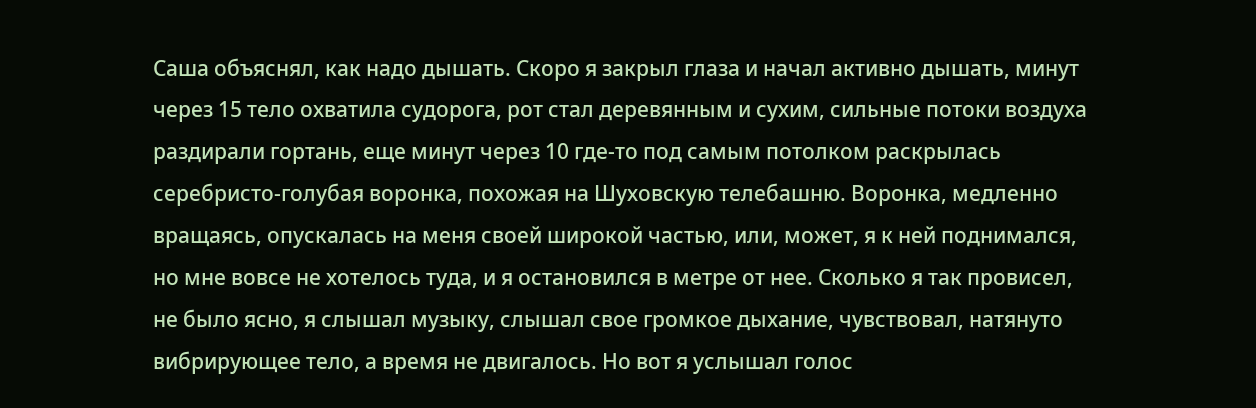Саша объяснял, как надо дышать. Скоро я закрыл глаза и начал активно дышать, минут через 15 тело охватила судорога, рот стал деревянным и сухим, сильные потоки воздуха раздирали гортань, еще минут через 10 где-то под самым потолком раскрылась серебристо-голубая воронка, похожая на Шуховскую телебашню. Воронка, медленно вращаясь, опускалась на меня своей широкой частью, или, может, я к ней поднимался, но мне вовсе не хотелось туда, и я остановился в метре от нее. Сколько я так провисел, не было ясно, я слышал музыку, слышал свое громкое дыхание, чувствовал, натянуто вибрирующее тело, а время не двигалось. Но вот я услышал голос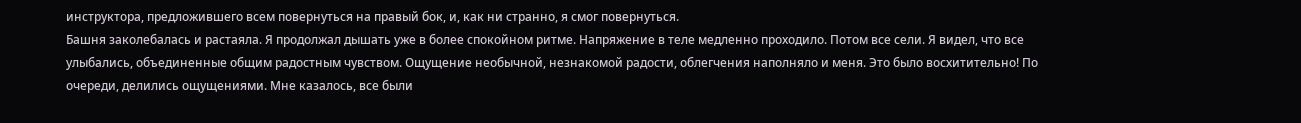инструктора, предложившего всем повернуться на правый бок, и, как ни странно, я смог повернуться.
Башня заколебалась и растаяла. Я продолжал дышать уже в более спокойном ритме. Напряжение в теле медленно проходило. Потом все сели. Я видел, что все улыбались, объединенные общим радостным чувством. Ощущение необычной, незнакомой радости, облегчения наполняло и меня. Это было восхитительно! По очереди, делились ощущениями. Мне казалось, все были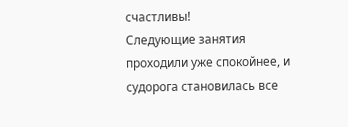счастливы!
Следующие занятия проходили уже спокойнее, и судорога становилась все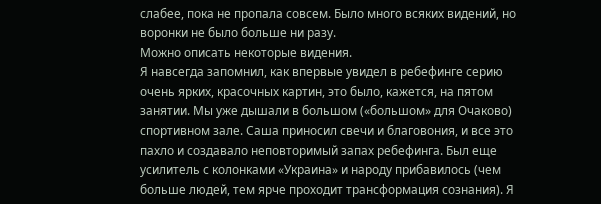слабее, пока не пропала совсем. Было много всяких видений, но воронки не было больше ни разу.
Можно описать некоторые видения.
Я навсегда запомнил, как впервые увидел в ребефинге серию очень ярких, красочных картин, это было, кажется, на пятом занятии. Мы уже дышали в большом («большом» для Очаково) спортивном зале. Саша приносил свечи и благовония, и все это пахло и создавало неповторимый запах ребефинга. Был еще усилитель с колонками «Украина» и народу прибавилось (чем больше людей, тем ярче проходит трансформация сознания). Я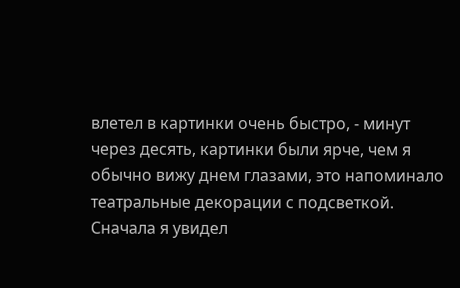влетел в картинки очень быстро, - минут через десять, картинки были ярче, чем я обычно вижу днем глазами, это напоминало театральные декорации с подсветкой. Сначала я увидел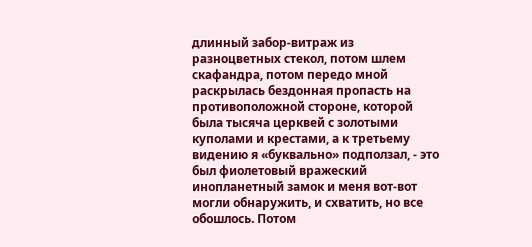длинный забор-витраж из разноцветных стекол, потом шлем скафандра, потом передо мной раскрылась бездонная пропасть на противоположной стороне, которой была тысяча церквей с золотыми куполами и крестами, а к третьему видению я «буквально» подползал, - это был фиолетовый вражеский инопланетный замок и меня вот-вот могли обнаружить, и схватить, но все обошлось. Потом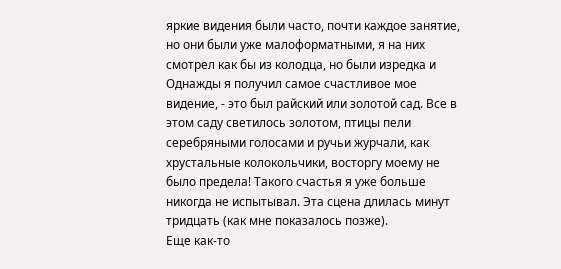яркие видения были часто, почти каждое занятие, но они были уже малоформатными, я на них смотрел как бы из колодца, но были изредка и Однажды я получил самое счастливое мое видение, - это был райский или золотой сад. Все в этом саду светилось золотом, птицы пели серебряными голосами и ручьи журчали, как хрустальные колокольчики, восторгу моему не было предела! Такого счастья я уже больше никогда не испытывал. Эта сцена длилась минут тридцать (как мне показалось позже).
Еще как-то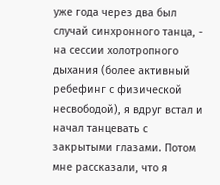уже года через два был случай синхронного танца, - на сессии холотропного дыхания (более активный ребефинг с физической несвободой), я вдруг встал и начал танцевать с закрытыми глазами. Потом мне рассказали, что я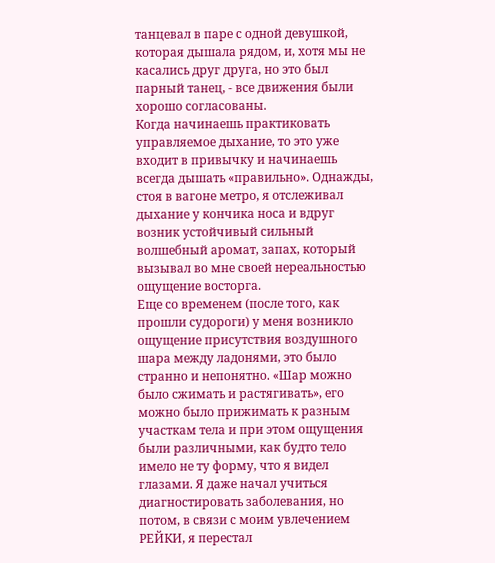танцевал в паре с одной девушкой, которая дышала рядом, и, хотя мы не касались друг друга, но это был парный танец, - все движения были хорошо согласованы.
Когда начинаешь практиковать управляемое дыхание, то это уже входит в привычку и начинаешь всегда дышать «правильно». Однажды, стоя в вагоне метро, я отслеживал дыхание у кончика носа и вдруг возник устойчивый сильный волшебный аромат, запах, который вызывал во мне своей нереальностью ощущение восторга.
Еще со временем (после того, как прошли судороги) у меня возникло ощущение присутствия воздушного шара между ладонями, это было странно и непонятно. «Шар можно было сжимать и растягивать», его можно было прижимать к разным участкам тела и при этом ощущения были различными, как будто тело имело не ту форму, что я видел глазами. Я даже начал учиться диагностировать заболевания, но потом, в связи с моим увлечением РЕЙКИ, я перестал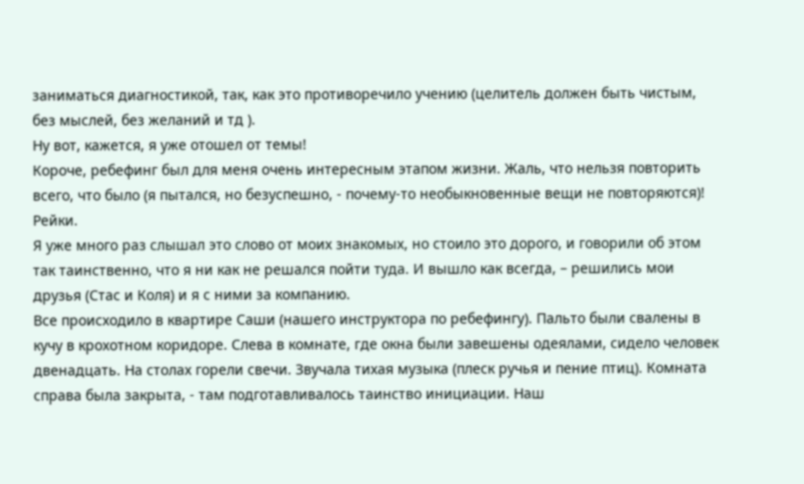заниматься диагностикой, так, как это противоречило учению (целитель должен быть чистым, без мыслей, без желаний и тд ).
Ну вот, кажется, я уже отошел от темы!
Короче, ребефинг был для меня очень интересным этапом жизни. Жаль, что нельзя повторить всего, что было (я пытался, но безуспешно, - почему-то необыкновенные вещи не повторяются)!
Рейки.
Я уже много раз слышал это слово от моих знакомых, но стоило это дорого, и говорили об этом так таинственно, что я ни как не решался пойти туда. И вышло как всегда, – решились мои друзья (Стас и Коля) и я с ними за компанию.
Все происходило в квартире Саши (нашего инструктора по ребефингу). Пальто были свалены в кучу в крохотном коридоре. Слева в комнате, где окна были завешены одеялами, сидело человек двенадцать. На столах горели свечи. Звучала тихая музыка (плеск ручья и пение птиц). Комната справа была закрыта, - там подготавливалось таинство инициации. Наш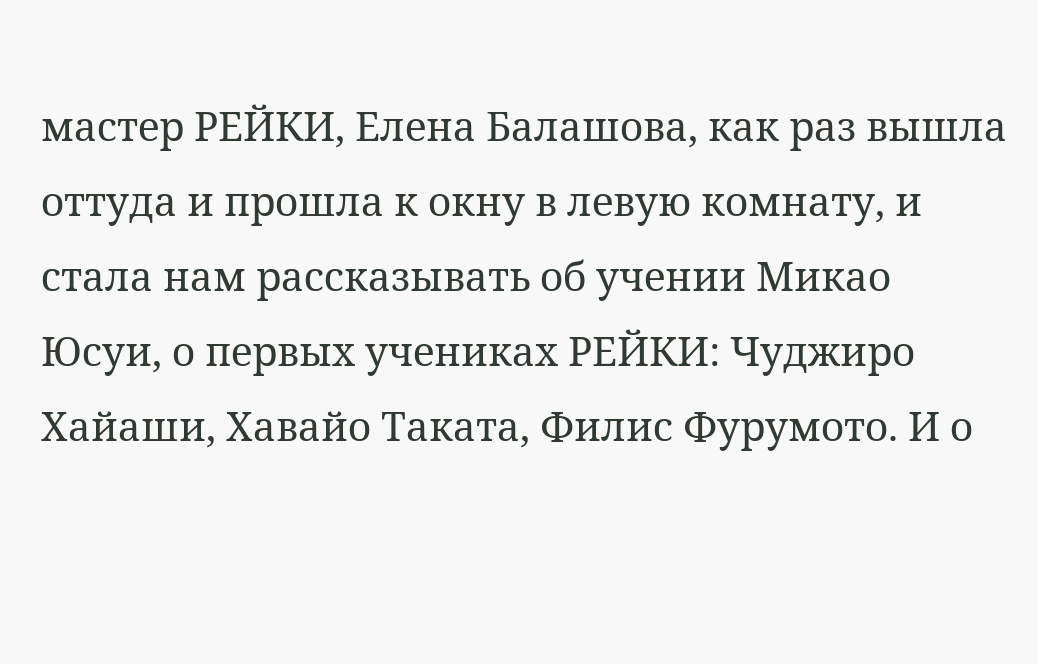мастер РЕЙКИ, Елена Балашова, как раз вышла оттуда и прошла к окну в левую комнату, и стала нам рассказывать об учении Микао Юсуи, о первых учениках РЕЙКИ: Чуджиро Хайаши, Хавайо Таката, Филис Фурумото. И о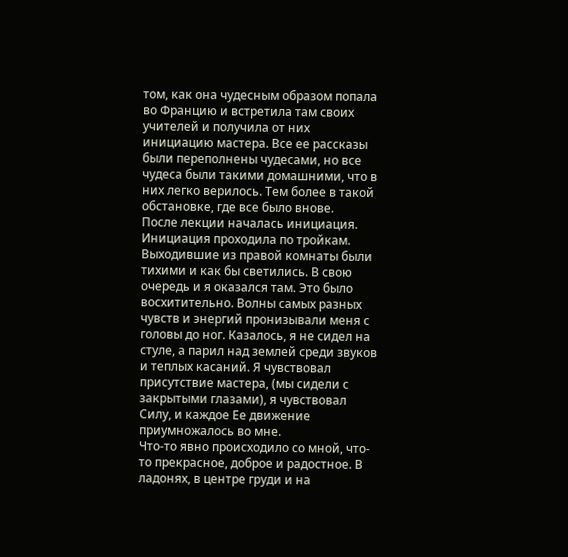том, как она чудесным образом попала во Францию и встретила там своих учителей и получила от них инициацию мастера. Все ее рассказы были переполнены чудесами, но все чудеса были такими домашними, что в них легко верилось. Тем более в такой обстановке, где все было внове.
После лекции началась инициация. Инициация проходила по тройкам. Выходившие из правой комнаты были тихими и как бы светились. В свою очередь и я оказался там. Это было восхитительно. Волны самых разных чувств и энергий пронизывали меня с головы до ног. Казалось, я не сидел на стуле, а парил над землей среди звуков и теплых касаний. Я чувствовал присутствие мастера, (мы сидели с закрытыми глазами), я чувствовал Силу, и каждое Ее движение приумножалось во мне.
Что-то явно происходило со мной, что-то прекрасное, доброе и радостное. В ладонях, в центре груди и на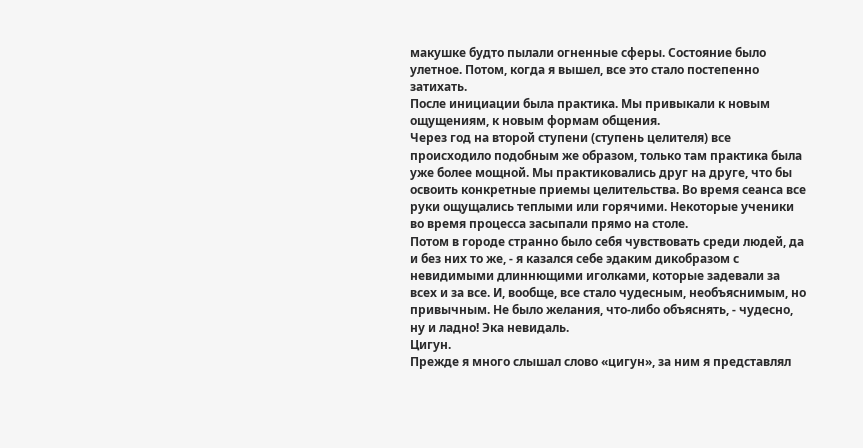макушке будто пылали огненные сферы. Состояние было улетное. Потом, когда я вышел, все это стало постепенно затихать.
После инициации была практика. Мы привыкали к новым ощущениям, к новым формам общения.
Через год на второй ступени (ступень целителя) все происходило подобным же образом, только там практика была уже более мощной. Мы практиковались друг на друге, что бы освоить конкретные приемы целительства. Во время сеанса все руки ощущались теплыми или горячими. Некоторые ученики во время процесса засыпали прямо на столе.
Потом в городе странно было себя чувствовать среди людей, да и без них то же, - я казался себе эдаким дикобразом с невидимыми длиннющими иголками, которые задевали за всех и за все. И, вообще, все стало чудесным, необъяснимым, но привычным. Не было желания, что-либо объяснять, - чудесно, ну и ладно! Эка невидаль.
Цигун.
Прежде я много слышал слово «цигун», за ним я представлял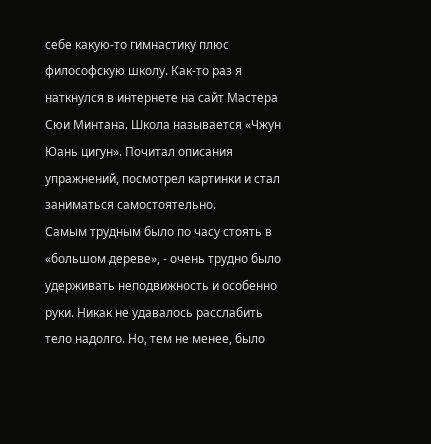себе какую-то гимнастику плюс философскую школу. Как-то раз я наткнулся в интернете на сайт Мастера Сюи Минтана. Школа называется «Чжун Юань цигун». Почитал описания упражнений, посмотрел картинки и стал заниматься самостоятельно.
Самым трудным было по часу стоять в «большом дереве», - очень трудно было удерживать неподвижность и особенно руки. Никак не удавалось расслабить тело надолго. Но, тем не менее, было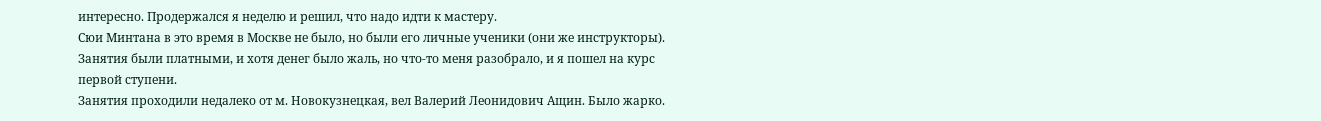интересно. Продержался я неделю и решил, что надо идти к мастеру.
Сюи Минтана в это время в Москве не было, но были его личные ученики (они же инструкторы). Занятия были платными, и хотя денег было жаль, но что-то меня разобрало, и я пошел на курс первой ступени.
Занятия проходили недалеко от м. Новокузнецкая, вел Валерий Леонидович Ащин. Было жарко.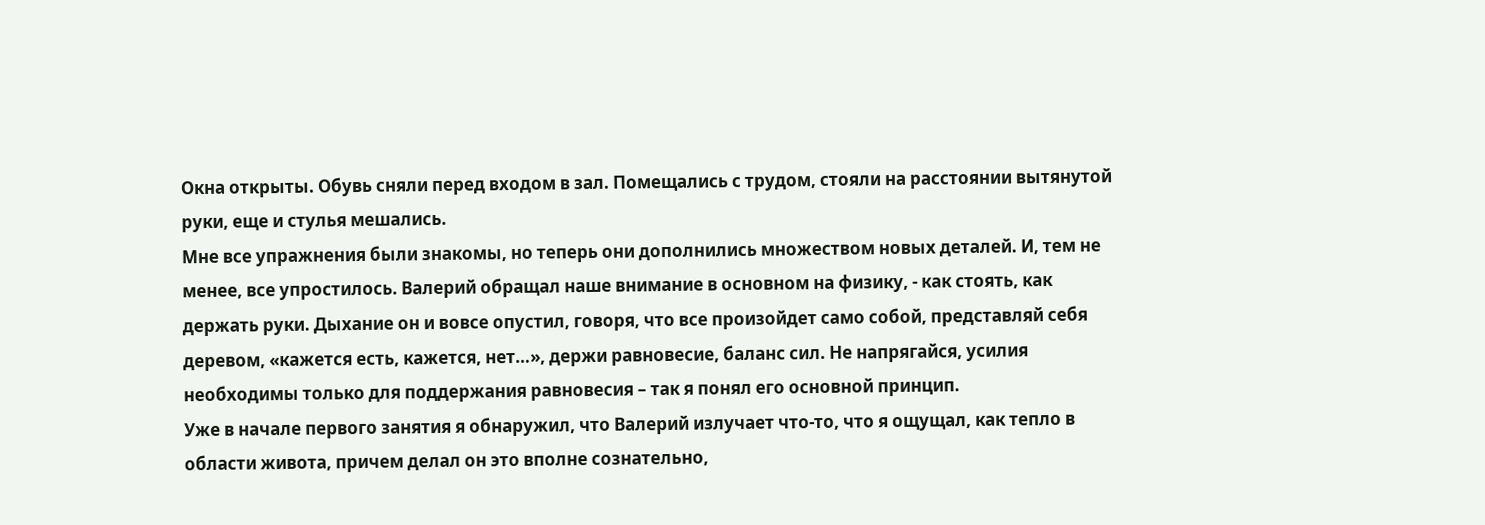Окна открыты. Обувь сняли перед входом в зал. Помещались с трудом, стояли на расстоянии вытянутой руки, еще и стулья мешались.
Мне все упражнения были знакомы, но теперь они дополнились множеством новых деталей. И, тем не менее, все упростилось. Валерий обращал наше внимание в основном на физику, - как стоять, как держать руки. Дыхание он и вовсе опустил, говоря, что все произойдет само собой, представляй себя деревом, «кажется есть, кажется, нет…», держи равновесие, баланс сил. Не напрягайся, усилия необходимы только для поддержания равновесия – так я понял его основной принцип.
Уже в начале первого занятия я обнаружил, что Валерий излучает что-то, что я ощущал, как тепло в области живота, причем делал он это вполне сознательно,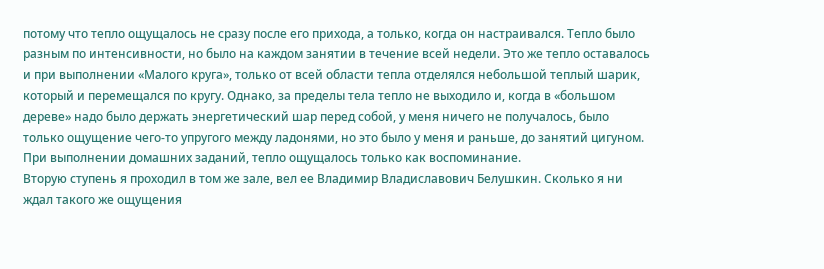потому что тепло ощущалось не сразу после его прихода, а только, когда он настраивался. Тепло было разным по интенсивности, но было на каждом занятии в течение всей недели. Это же тепло оставалось и при выполнении «Малого круга», только от всей области тепла отделялся небольшой теплый шарик, который и перемещался по кругу. Однако, за пределы тела тепло не выходило и, когда в «большом дереве» надо было держать энергетический шар перед собой, у меня ничего не получалось, было только ощущение чего-то упругого между ладонями, но это было у меня и раньше, до занятий цигуном. При выполнении домашних заданий, тепло ощущалось только как воспоминание.
Вторую ступень я проходил в том же зале, вел ее Владимир Владиславович Белушкин. Сколько я ни ждал такого же ощущения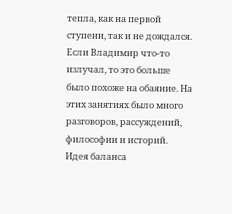тепла, как на первой ступени, так и не дождался. Если Владимир что-то излучал, то это больше было похоже на обаяние. На этих занятиях было много разговоров, рассуждений, философии и историй. Идея баланса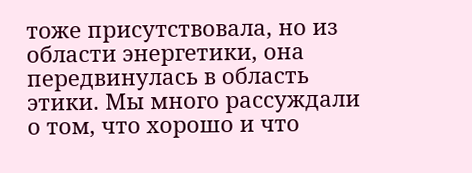тоже присутствовала, но из области энергетики, она передвинулась в область этики. Мы много рассуждали о том, что хорошо и что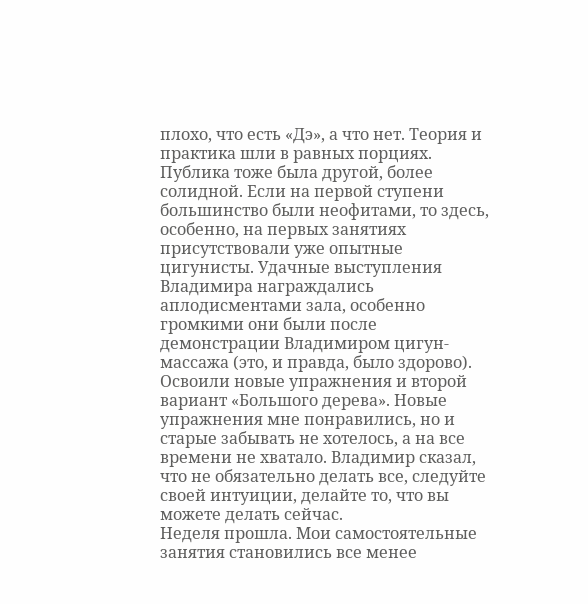плохо, что есть «Дэ», а что нет. Теория и практика шли в равных порциях. Публика тоже была другой, более солидной. Если на первой ступени большинство были неофитами, то здесь, особенно, на первых занятиях присутствовали уже опытные цигунисты. Удачные выступления Владимира награждались аплодисментами зала, особенно громкими они были после демонстрации Владимиром цигун-массажа (это, и правда, было здорово).
Освоили новые упражнения и второй вариант «Большого дерева». Новые упражнения мне понравились, но и старые забывать не хотелось, а на все времени не хватало. Владимир сказал, что не обязательно делать все, следуйте своей интуиции, делайте то, что вы можете делать сейчас.
Неделя прошла. Мои самостоятельные занятия становились все менее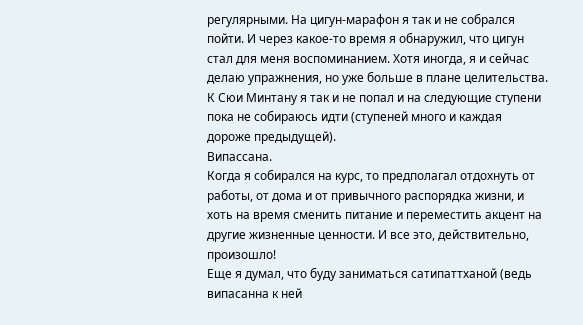регулярными. На цигун-марафон я так и не собрался пойти. И через какое-то время я обнаружил, что цигун стал для меня воспоминанием. Хотя иногда, я и сейчас делаю упражнения, но уже больше в плане целительства.
К Сюи Минтану я так и не попал и на следующие ступени пока не собираюсь идти (ступеней много и каждая дороже предыдущей).
Випассана.
Когда я собирался на курс, то предполагал отдохнуть от работы, от дома и от привычного распорядка жизни, и хоть на время сменить питание и переместить акцент на другие жизненные ценности. И все это, действительно, произошло!
Еще я думал, что буду заниматься сатипаттханой (ведь випасанна к ней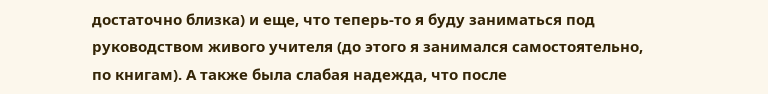достаточно близка) и еще, что теперь-то я буду заниматься под руководством живого учителя (до этого я занимался самостоятельно, по книгам). А также была слабая надежда, что после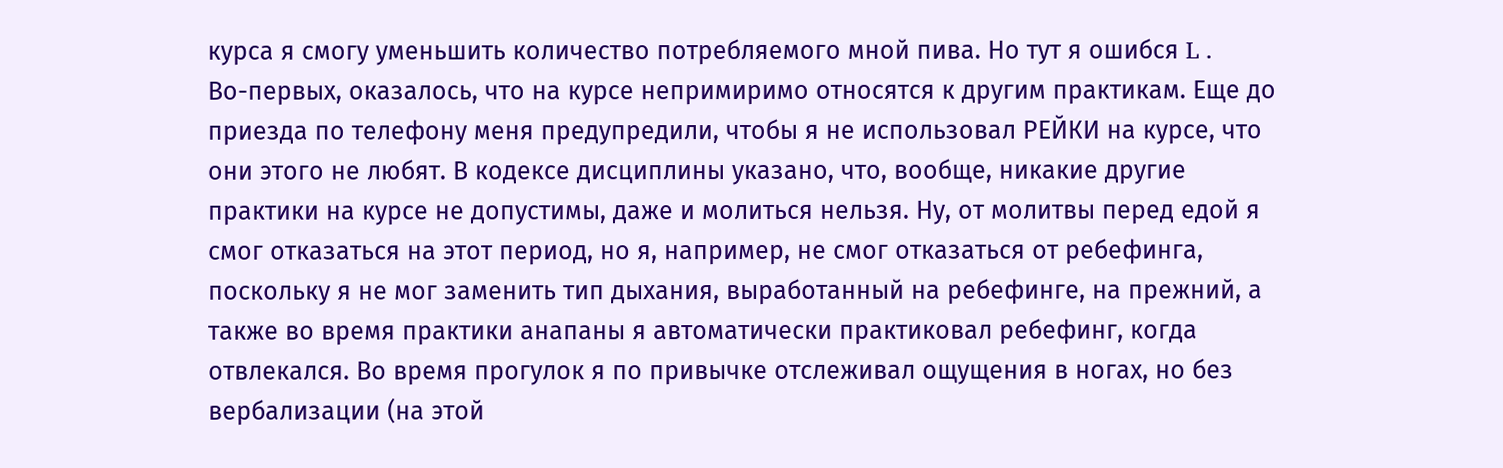курса я смогу уменьшить количество потребляемого мной пива. Но тут я ошибся L .
Во-первых, оказалось, что на курсе непримиримо относятся к другим практикам. Еще до приезда по телефону меня предупредили, чтобы я не использовал РЕЙКИ на курсе, что они этого не любят. В кодексе дисциплины указано, что, вообще, никакие другие практики на курсе не допустимы, даже и молиться нельзя. Ну, от молитвы перед едой я смог отказаться на этот период, но я, например, не смог отказаться от ребефинга, поскольку я не мог заменить тип дыхания, выработанный на ребефинге, на прежний, а также во время практики анапаны я автоматически практиковал ребефинг, когда отвлекался. Во время прогулок я по привычке отслеживал ощущения в ногах, но без вербализации (на этой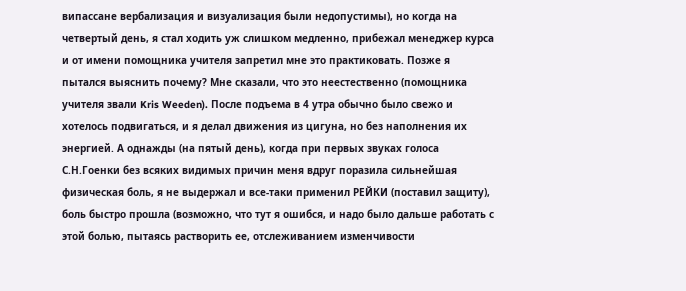випассане вербализация и визуализация были недопустимы), но когда на четвертый день, я стал ходить уж слишком медленно, прибежал менеджер курса и от имени помощника учителя запретил мне это практиковать. Позже я пытался выяснить почему? Мне сказали, что это неестественно (помощника учителя звали Kris Weeden). После подъема в 4 утра обычно было свежо и хотелось подвигаться, и я делал движения из цигуна, но без наполнения их энергией. А однажды (на пятый день), когда при первых звуках голоса С.Н.Гоенки без всяких видимых причин меня вдруг поразила сильнейшая физическая боль, я не выдержал и все-таки применил РЕЙКИ (поставил защиту), боль быстро прошла (возможно, что тут я ошибся, и надо было дальше работать с этой болью, пытаясь растворить ее, отслеживанием изменчивости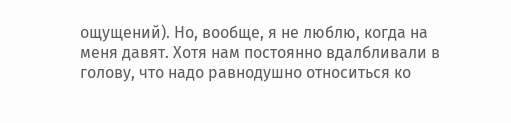ощущений). Но, вообще, я не люблю, когда на меня давят. Хотя нам постоянно вдалбливали в голову, что надо равнодушно относиться ко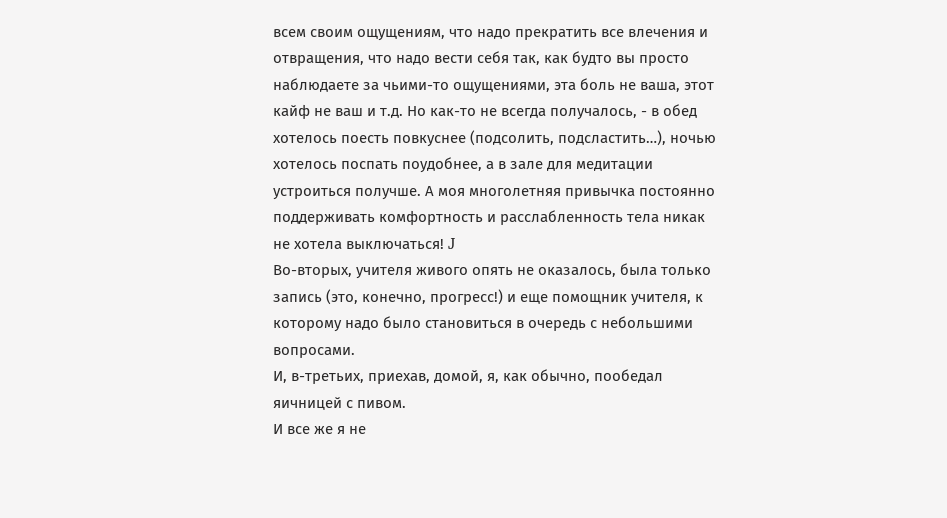всем своим ощущениям, что надо прекратить все влечения и отвращения, что надо вести себя так, как будто вы просто наблюдаете за чьими-то ощущениями, эта боль не ваша, этот кайф не ваш и т.д. Но как-то не всегда получалось, - в обед хотелось поесть повкуснее (подсолить, подсластить…), ночью хотелось поспать поудобнее, а в зале для медитации устроиться получше. А моя многолетняя привычка постоянно поддерживать комфортность и расслабленность тела никак не хотела выключаться! J
Во-вторых, учителя живого опять не оказалось, была только запись (это, конечно, прогресс!) и еще помощник учителя, к которому надо было становиться в очередь с небольшими вопросами.
И, в-третьих, приехав, домой, я, как обычно, пообедал яичницей с пивом.
И все же я не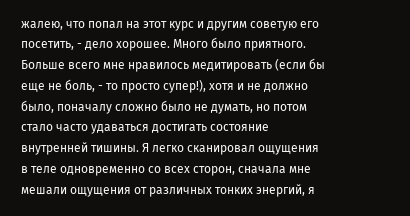жалею, что попал на этот курс и другим советую его посетить, - дело хорошее. Много было приятного. Больше всего мне нравилось медитировать (если бы еще не боль, - то просто супер!), хотя и не должно было, поначалу сложно было не думать, но потом стало часто удаваться достигать состояние внутренней тишины. Я легко сканировал ощущения в теле одновременно со всех сторон, сначала мне мешали ощущения от различных тонких энергий, я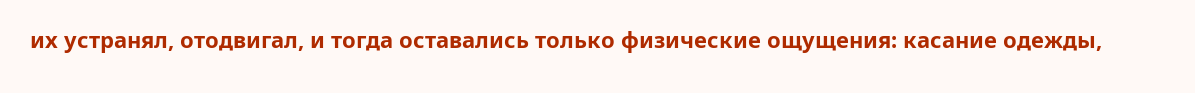их устранял, отодвигал, и тогда оставались только физические ощущения: касание одежды,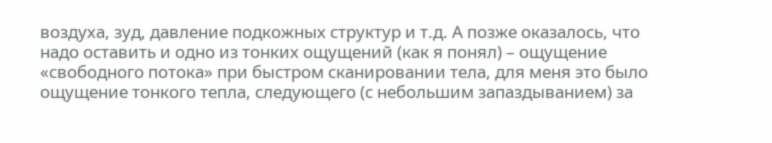воздуха, зуд, давление подкожных структур и т.д. А позже оказалось, что надо оставить и одно из тонких ощущений (как я понял) – ощущение «свободного потока» при быстром сканировании тела, для меня это было ощущение тонкого тепла, следующего (с небольшим запаздыванием) за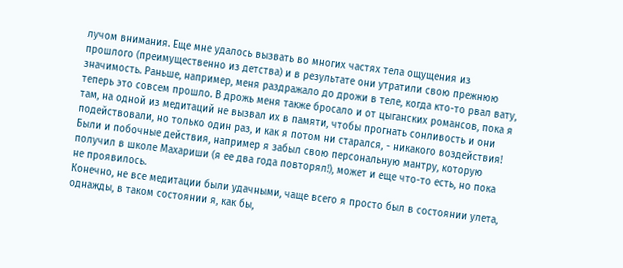лучом внимания. Еще мне удалось вызвать во многих частях тела ощущения из прошлого (преимущественно из детства) и в результате они утратили свою прежнюю значимость. Раньше, например, меня раздражало до дрожи в теле, когда кто-то рвал вату, теперь это совсем прошло. В дрожь меня также бросало и от цыганских романсов, пока я там, на одной из медитаций не вызвал их в памяти, чтобы прогнать сонливость и они подействовали, но только один раз, и как я потом ни старался, - никакого воздействия! Были и побочные действия, например я забыл свою персональную мантру, которую получил в школе Махариши (я ее два года повторял!), может и еще что-то есть, но пока не проявилось.
Конечно, не все медитации были удачными, чаще всего я просто был в состоянии улета, однажды, в таком состоянии я, как бы,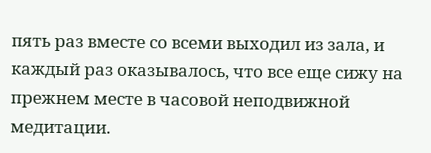пять раз вместе со всеми выходил из зала, и каждый раз оказывалось, что все еще сижу на прежнем месте в часовой неподвижной медитации.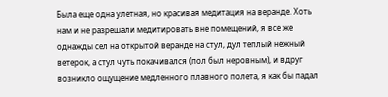Была еще одна улетная, но красивая медитация на веранде. Хоть нам и не разрешали медитировать вне помещений, я все же однажды сел на открытой веранде на стул, дул теплый нежный ветерок, а стул чуть покачивался (пол был неровным), и вдруг возникло ощущение медленного плавного полета, я как бы падал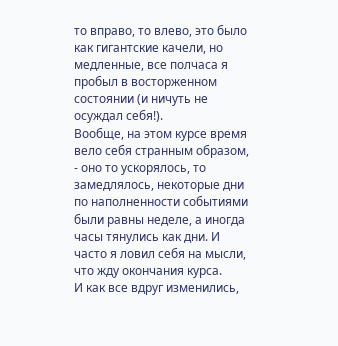то вправо, то влево, это было как гигантские качели, но медленные, все полчаса я пробыл в восторженном состоянии (и ничуть не осуждал себя!).
Вообще, на этом курсе время вело себя странным образом, - оно то ускорялось, то замедлялось, некоторые дни по наполненности событиями были равны неделе, а иногда часы тянулись как дни. И часто я ловил себя на мысли, что жду окончания курса.
И как все вдруг изменились,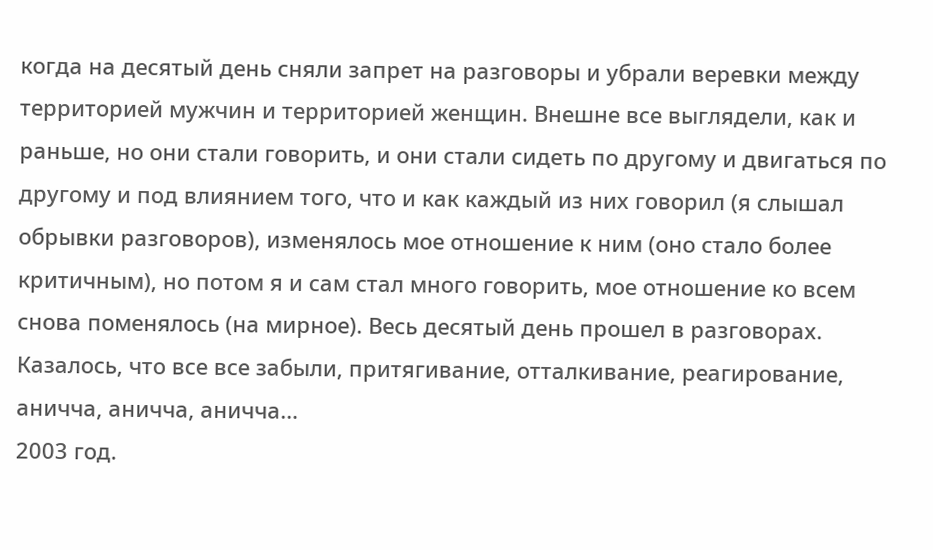когда на десятый день сняли запрет на разговоры и убрали веревки между территорией мужчин и территорией женщин. Внешне все выглядели, как и раньше, но они стали говорить, и они стали сидеть по другому и двигаться по другому и под влиянием того, что и как каждый из них говорил (я слышал обрывки разговоров), изменялось мое отношение к ним (оно стало более критичным), но потом я и сам стал много говорить, мое отношение ко всем снова поменялось (на мирное). Весь десятый день прошел в разговорах. Казалось, что все все забыли, притягивание, отталкивание, реагирование, аничча, аничча, аничча…
2003 год.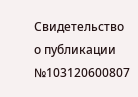Свидетельство о публикации №103120600807